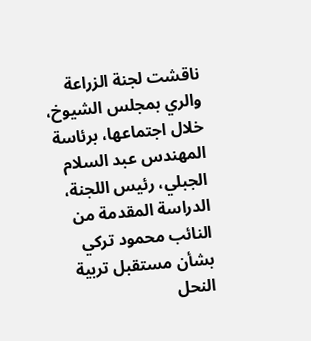ناقشت لجنة الزراعة والري بمجلس الشيوخ، خلال اجتماعها، برئاسة المهندس عبد السلام الجبلي، رئيس اللجنة، الدراسة المقدمة من النائب محمود تركي بشأن مستقبل تربية النحل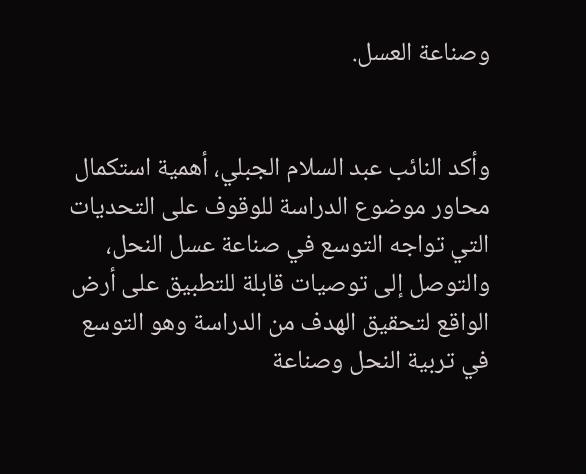وصناعة العسل.


وأكد النائب عبد السلام الجبلي، أهمية استكمال محاور موضوع الدراسة للوقوف على التحديات التي تواجه التوسع في صناعة عسل النحل، والتوصل إلى توصيات قابلة للتطبيق على أرض الواقع لتحقيق الهدف من الدراسة وهو التوسع في تربية النحل وصناعة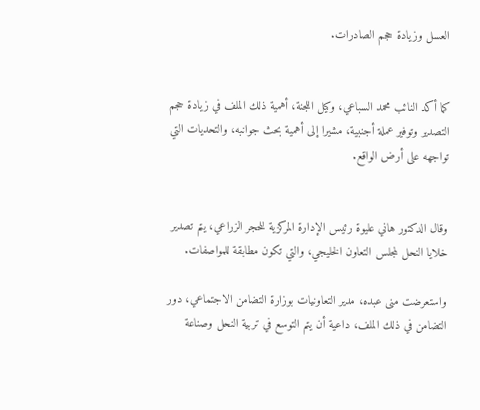العسل وزيادة حجم الصادرات.


كما أكد النائب محمد السباعي، وكيل اللجنة، أهمية ذلك الملف في زيادة حجم التصدير وتوفير عملة أجنبية، مشيرا إلى أهمية بحث جوانبه، والتحديات التي تواجهه على أرض الواقع.


وقال الدكتور هاني عليوة رئيس الإدارة المركزية للحجر الزراعي، يتم تصدير خلايا النحل لمجلس التعاون الخليجي، والتي تكون مطابقة للمواصفات.

واستعرضت منى عبده، مدير التعاونيات بوزارة التضامن الاجتماعي، دور التضامن في ذلك الملف، داعية أن يتم التوسع في تربية النحل وصناعة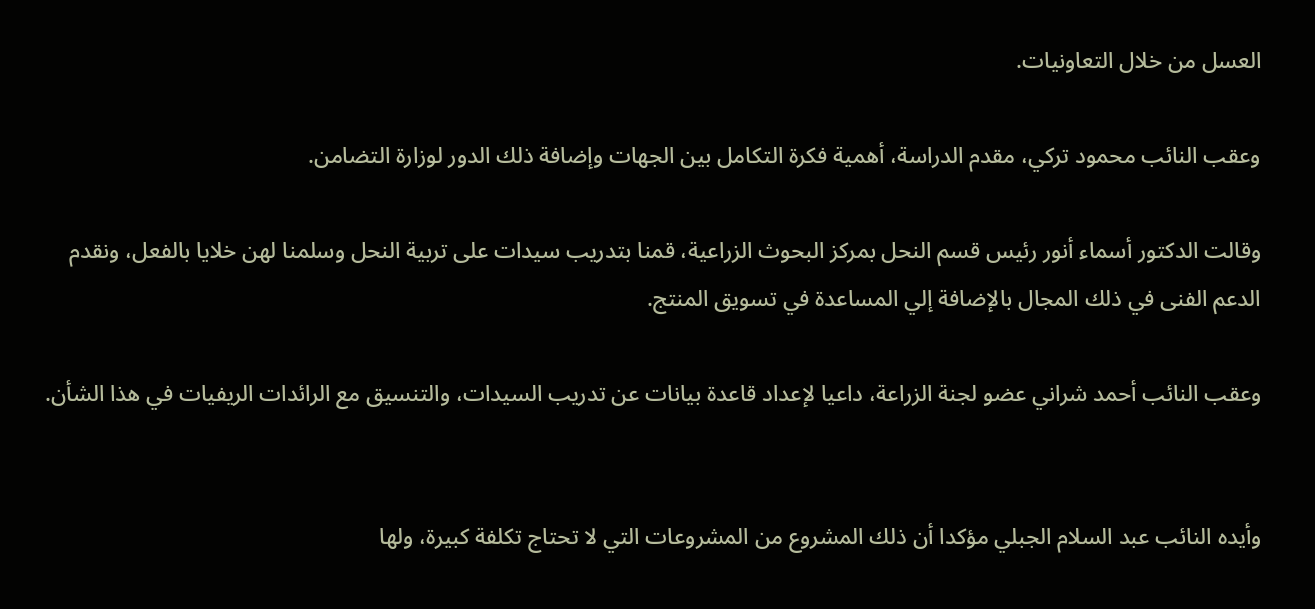العسل من خلال التعاونيات.

وعقب النائب محمود تركي، مقدم الدراسة، أهمية فكرة التكامل بين الجهات وإضافة ذلك الدور لوزارة التضامن.

وقالت الدكتور أسماء أنور رئيس قسم النحل بمركز البحوث الزراعية، قمنا بتدريب سيدات على تربية النحل وسلمنا لهن خلايا بالفعل، ونقدم الدعم الفنى في ذلك المجال بالإضافة إلي المساعدة في تسويق المنتج.

وعقب النائب أحمد شراني عضو لجنة الزراعة، داعيا لإعداد قاعدة بيانات عن تدريب السيدات، والتنسيق مع الرائدات الريفيات في هذا الشأن.


وأيده النائب عبد السلام الجبلي مؤكدا أن ذلك المشروع من المشروعات التي لا تحتاج تكلفة كبيرة، ولها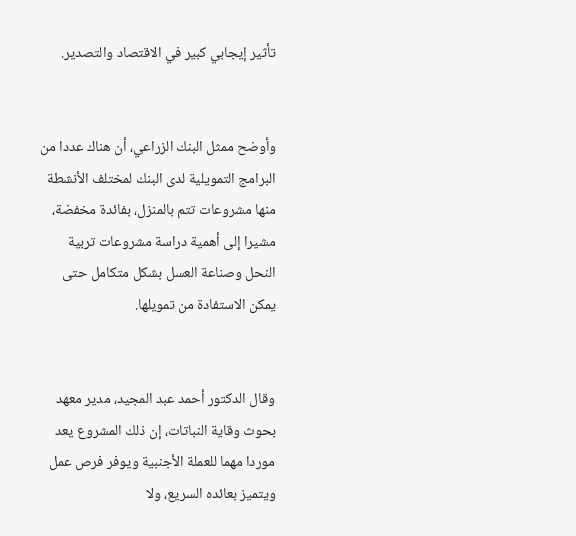تأثير إيجابي كبير في الاقتصاد والتصدير.


وأوضح ممثل البنك الزراعي، أن هناك عددا من البرامج التمويلية لدى البنك لمختلف الأنشطة منها مشروعات تتم بالمنزل، بفائدة مخفضة، مشيرا إلى أهمية دراسة مشروعات تربية النحل وصناعة العسل بشكل متكامل حتى يمكن الاستفادة من تمويلها.


وقال الدكتور أحمد عبد المجيد، مدير معهد بحوث وقاية النباتات، إن ذلك المشروع يعد موردا مهما للعملة الأجنبية ويوفر فرص عمل ويتميز بعائده السريع، ولا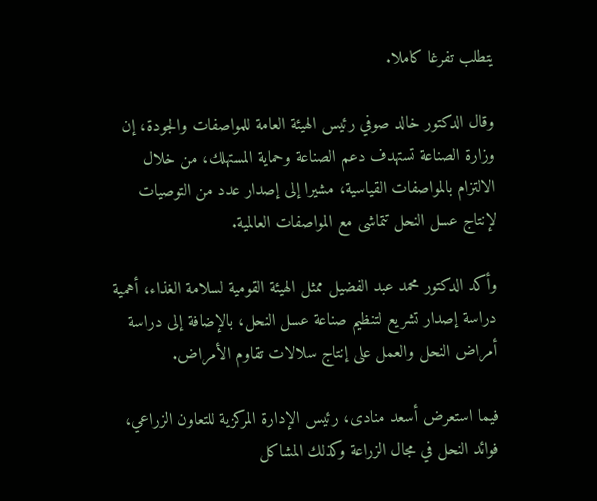يتطلب تفرغا كاملا.

وقال الدكتور خالد صوفي رئيس الهيئة العامة للمواصفات والجودة، إن وزارة الصناعة تستهدف دعم الصناعة وحماية المستهلك، من خلال الالتزام بالمواصفات القياسية، مشيرا إلى إصدار عدد من التوصيات لإنتاج عسل النحل تتماشى مع المواصفات العالمية.

وأكد الدكتور محمد عبد الفضيل ممثل الهيئة القومية لسلامة الغذاء، أهمية دراسة إصدار تشريع لتنظيم صناعة عسل النحل، بالإضافة إلى دراسة أمراض النحل والعمل على إنتاج سلالات تقاوم الأمراض.

فيما استعرض أسعد منادى، رئيس الإدارة المركزية للتعاون الزراعي، فوائد النحل في مجال الزراعة وكذلك المشاكل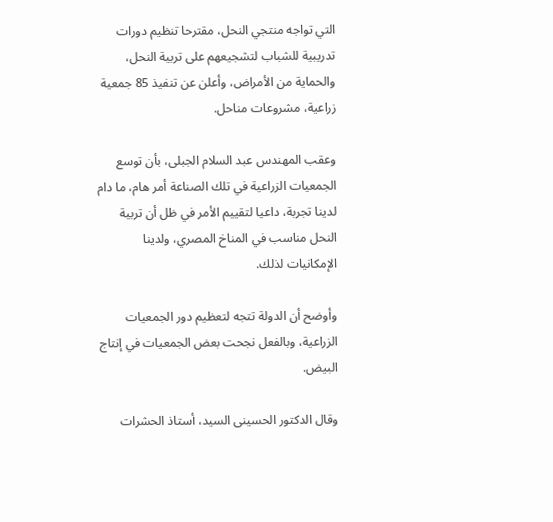التي تواجه منتجي النحل، مقترحا تنظيم دورات تدريبية للشباب لتشجيعهم على تربية النحل، والحماية من الأمراض، وأعلن عن تنفيذ 85 جمعية زراعية، مشروعات مناحل.

وعقب المهندس عبد السلام الجبلى، بأن توسع الجمعيات الزراعية في تلك الصناعة أمر هام، ما دام لدينا تجربة، داعيا لتقييم الأمر في ظل أن تربية النحل مناسب في المناخ المصري، ولدينا الإمكانيات لذلك.

وأوضح أن الدولة تتجه لتعظيم دور الجمعيات الزراعية، وبالفعل نجحت بعض الجمعيات في إنتاج البيض.

وقال الدكتور الحسينى السيد، أستاذ الحشرات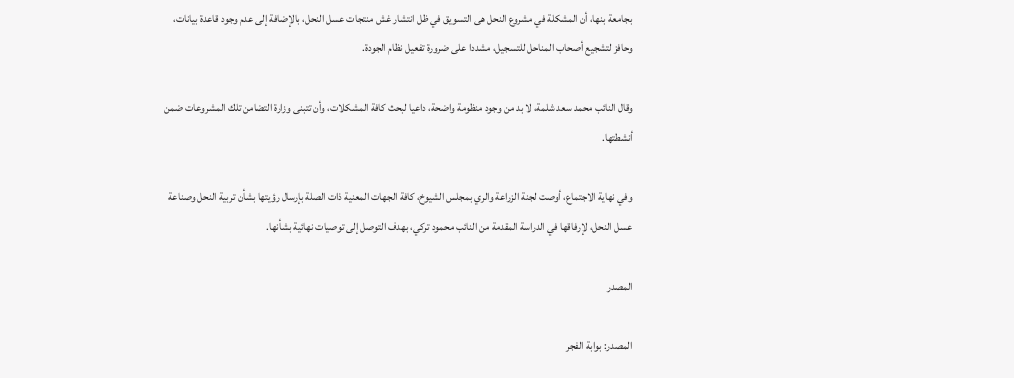بجامعة بنها، أن المشكلة في مشروع النحل هى التسويق في ظل انتشار غش منتجات عسل النحل، بالإضافة إلى عدم وجود قاعدة بيانات، وحافز لتشجيع أصحاب المناحل للتسجيل، مشددا على ضرورة تفعيل نظام الجودة.

وقال النائب محمد سعد شلمة، لا بد من وجود منظومة واضحة، داعيا لبحث كافة المشكلات، وأن تتبنى وزارة التضامن تلك المشروعات ضمن أنشطتها.

وفي نهاية الاجتماع، أوصت لجنة الزراعة والري بمجلس الشيوخ، كافة الجهات المعنية ذات الصلة بإرسال رؤيتها بشأن تربية النحل وصناعة عسل النحل، لإرفاقها في الدراسة المقدمة من النائب محمود تركي، بهدف التوصل إلى توصيات نهائية بشأنها.

المصدر

المصدر: بوابة الفجر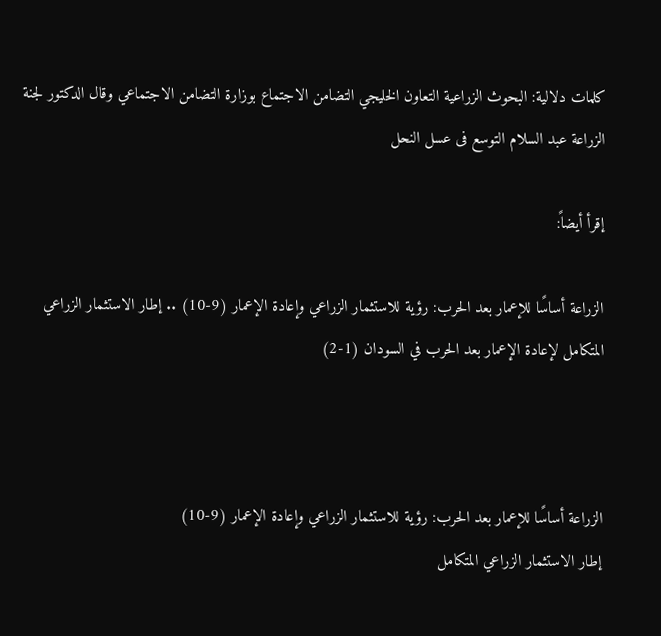كلمات دلالية: البحوث الزراعية التعاون الخليجي التضامن الاجتماع بوزارة التضامن الاجتماعي وقال الدکتور لجنة الزراعة عبد السلام التوسع فی عسل النحل

إقرأ أيضاً:

الزراعة أساسًا للإعمار بعد الحرب: رؤية للاستثمار الزراعي وإعادة الإعمار (9-10) .. إطار الاستثمار الزراعي المتكامل لإعادة الإعمار بعد الحرب في السودان (1-2)



الزراعة أساسًا للإعمار بعد الحرب: رؤية للاستثمار الزراعي وإعادة الإعمار (9-10)
إطار الاستثمار الزراعي المتكامل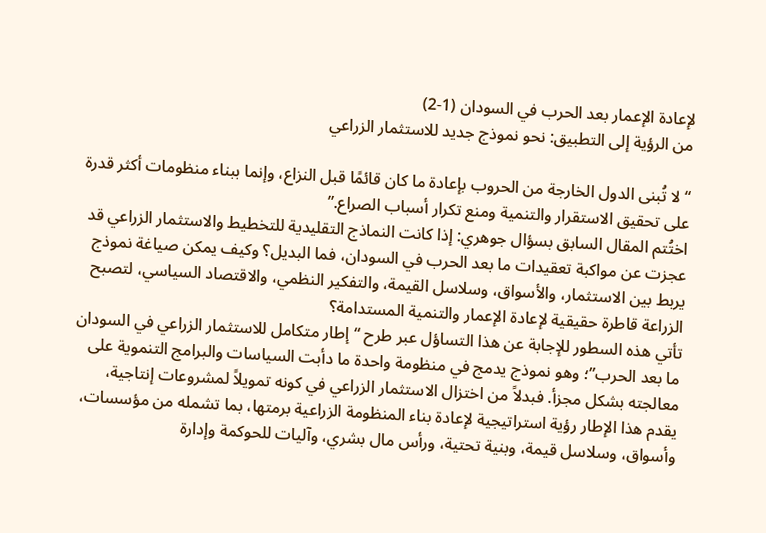لإعادة الإعمار بعد الحرب في السودان (1-2)
من الرؤية إلى التطبيق: نحو نموذج جديد للاستثمار الزراعي

“لا تُبنى الدول الخارجة من الحروب بإعادة ما كان قائمًا قبل النزاع، وإنما ببناء منظومات أكثر قدرة على تحقيق الاستقرار والتنمية ومنع تكرار أسباب الصراع.”
اختُتم المقال السابق بسؤال جوهري: إذا كانت النماذج التقليدية للتخطيط والاستثمار الزراعي قد عجزت عن مواكبة تعقيدات ما بعد الحرب في السودان، فما البديل؟ وكيف يمكن صياغة نموذج يربط بين الاستثمار، والأسواق، وسلاسل القيمة، والتفكير النظمي، والاقتصاد السياسي، لتصبح الزراعة قاطرة حقيقية لإعادة الإعمار والتنمية المستدامة؟
تأتي هذه السطور للإجابة عن هذا التساؤل عبر طرح “إطار متكامل للاستثمار الزراعي في السودان ما بعد الحرب”؛ وهو نموذج يدمج في منظومة واحدة ما دأبت السياسات والبرامج التنموية على معالجته بشكل مجزأ. فبدلاً من اختزال الاستثمار الزراعي في كونه تمويلاً لمشروعات إنتاجية، يقدم هذا الإطار رؤية استراتيجية لإعادة بناء المنظومة الزراعية برمتها، بما تشمله من مؤسسات، وأسواق، وسلاسل قيمة، وبنية تحتية، ورأس مال بشري، وآليات للحوكمة وإدارة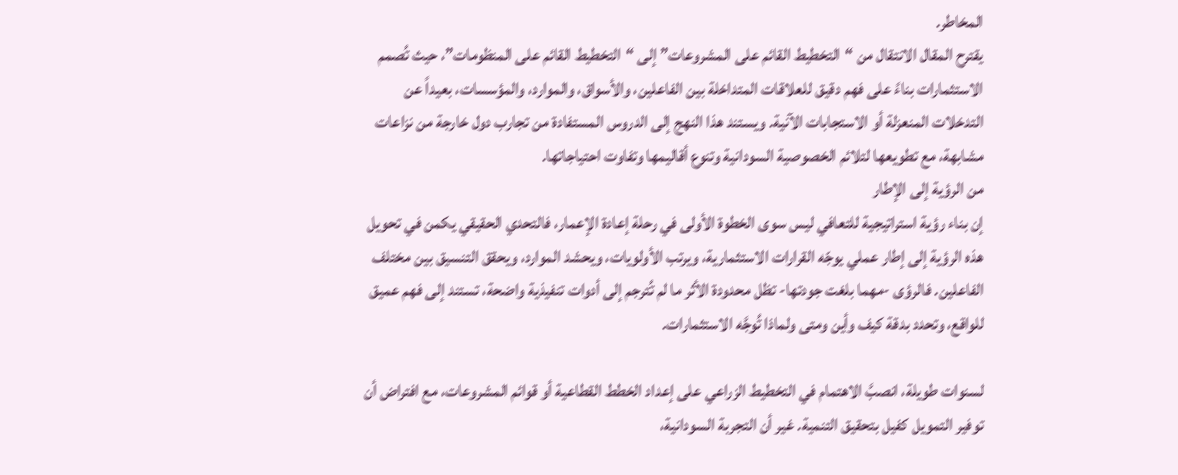المخاطر.
يقترح المقال الانتقال من “التخطيط القائم على المشروعات” إلى “التخطيط القائم على المنظومات”، حيث تُصمم الاستثمارات بناءً على فهم دقيق للعلاقات المتداخلة بين الفاعلين، والأسواق، والموارد، والمؤسسات، بعيداً عن التدخلات المنعزلة أو الاستجابات الآنية. ويستند هذا النهج إلى الدروس المستفادة من تجارب دول خارجة من نزاعات مشابهة، مع تطويعها لتلائم الخصوصية السودانية وتنوع أقاليمها وتفاوت احتياجاتها.
من الرؤية إلى الإطار
إن بناء رؤية استراتيجية للتعافي ليس سوى الخطوة الأولى في رحلة إعادة الإعمار، فالتحدي الحقيقي يكمن في تحويل هذه الرؤية إلى إطار عملي يوجّه القرارات الاستثمارية، ويرتب الأولويات، ويحشد الموارد، ويحقق التنسيق بين مختلف الفاعلين. فالرؤى -مهما بلغت جودتها- تظل محدودة الأثر ما لم تُترجم إلى أدوات تنفيذية واضحة، تستند إلى فهم عميق للواقع، وتحدد بدقة كيف وأين ومتى ولماذا تُوجَّه الاستثمارات.

لسنوات طويلة، انصبَّ الاهتمام في التخطيط الزراعي على إعداد الخطط القطاعية أو قوائم المشروعات، مع افتراض أن توفير التمويل كفيل بتحقيق التنمية. غير أن التجربة السودانية،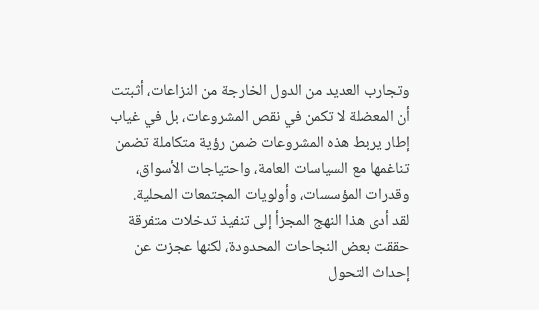وتجارب العديد من الدول الخارجة من النزاعات، أثبتت أن المعضلة لا تكمن في نقص المشروعات، بل في غياب إطار يربط هذه المشروعات ضمن رؤية متكاملة تضمن تناغمها مع السياسات العامة، واحتياجات الأسواق، وقدرات المؤسسات، وأولويات المجتمعات المحلية.
لقد أدى هذا النهج المجزأ إلى تنفيذ تدخلات متفرقة حققت بعض النجاحات المحدودة، لكنها عجزت عن إحداث التحول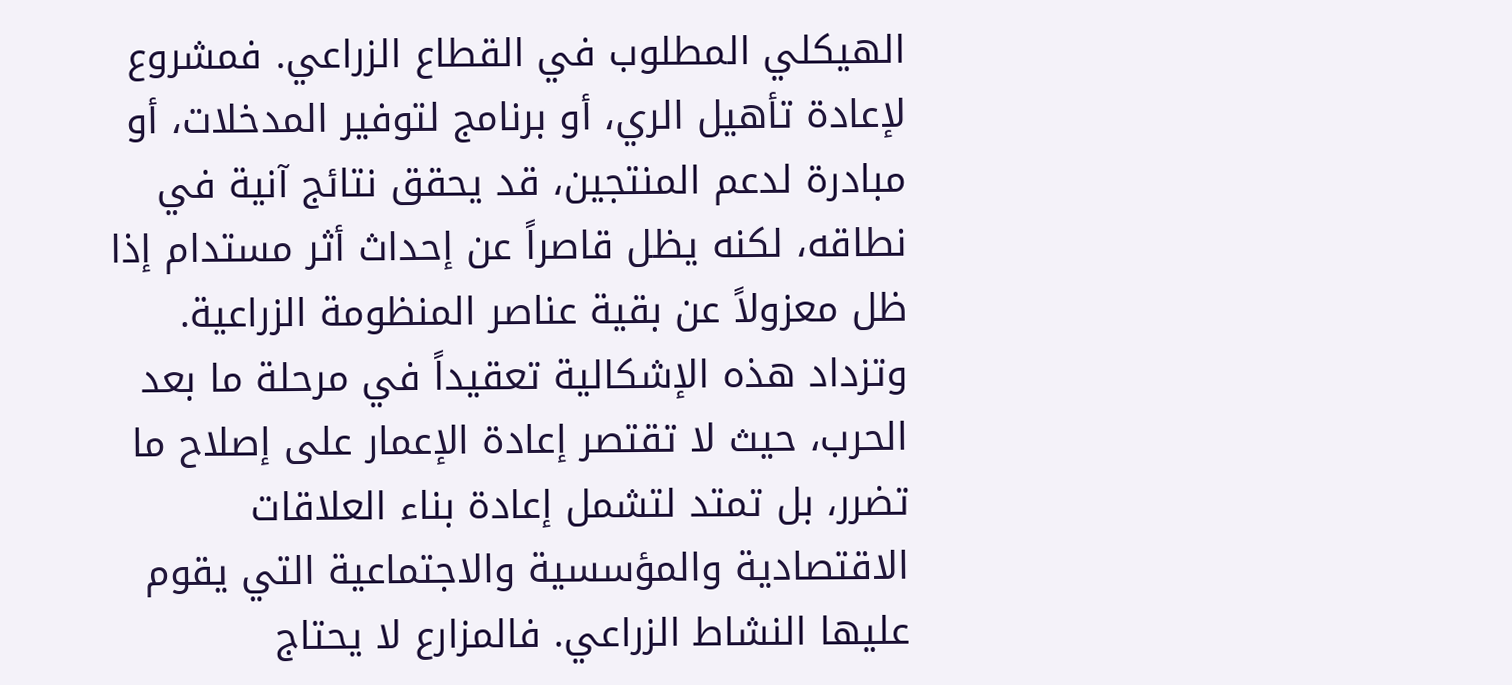الهيكلي المطلوب في القطاع الزراعي. فمشروع لإعادة تأهيل الري، أو برنامج لتوفير المدخلات، أو مبادرة لدعم المنتجين، قد يحقق نتائج آنية في نطاقه، لكنه يظل قاصراً عن إحداث أثر مستدام إذا ظل معزولاً عن بقية عناصر المنظومة الزراعية.
وتزداد هذه الإشكالية تعقيداً في مرحلة ما بعد الحرب، حيث لا تقتصر إعادة الإعمار على إصلاح ما تضرر، بل تمتد لتشمل إعادة بناء العلاقات الاقتصادية والمؤسسية والاجتماعية التي يقوم عليها النشاط الزراعي. فالمزارع لا يحتاج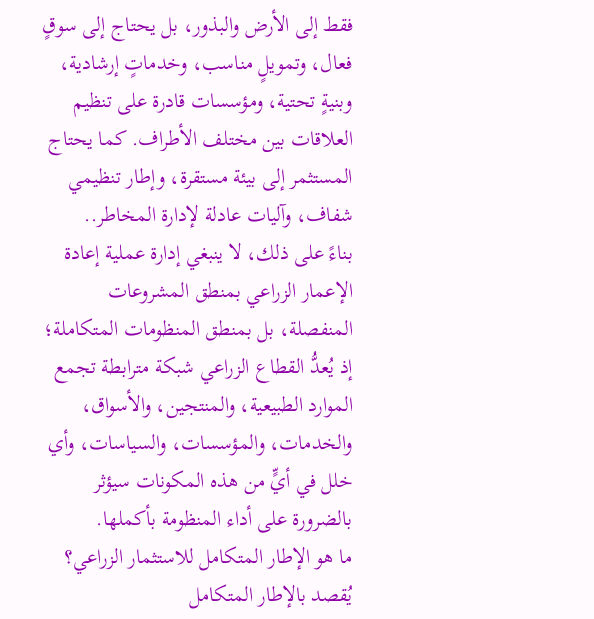فقط إلى الأرض والبذور، بل يحتاج إلى سوقٍ فعال، وتمويلٍ مناسب، وخدماتٍ إرشادية، وبنيةٍ تحتية، ومؤسسات قادرة على تنظيم العلاقات بين مختلف الأطراف. كما يحتاج المستثمر إلى بيئة مستقرة، وإطار تنظيمي شفاف، وآليات عادلة لإدارة المخاطر..
بناءً على ذلك، لا ينبغي إدارة عملية إعادة الإعمار الزراعي بمنطق المشروعات المنفصلة، بل بمنطق المنظومات المتكاملة؛ إذ يُعدُّ القطاع الزراعي شبكة مترابطة تجمع الموارد الطبيعية، والمنتجين، والأسواق، والخدمات، والمؤسسات، والسياسات، وأي خلل في أيٍّ من هذه المكونات سيؤثر بالضرورة على أداء المنظومة بأكملها.
ما هو الإطار المتكامل للاستثمار الزراعي؟
يُقصد بالإطار المتكامل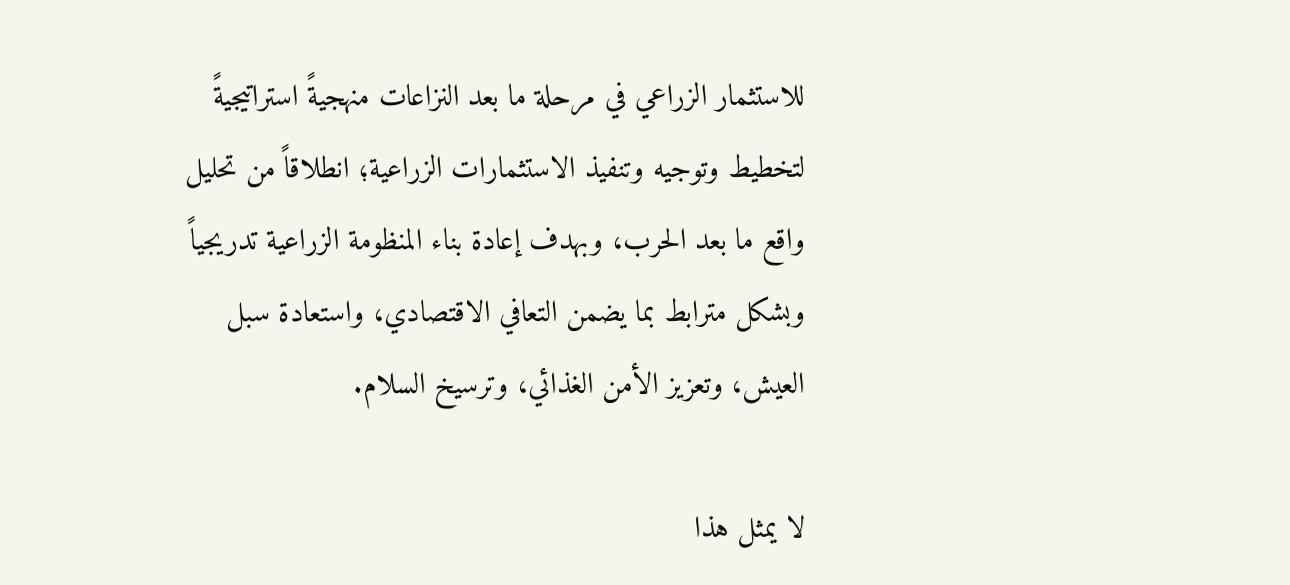للاستثمار الزراعي في مرحلة ما بعد النزاعات منهجيةً استراتيجيةً لتخطيط وتوجيه وتنفيذ الاستثمارات الزراعية؛ انطلاقاً من تحليل واقع ما بعد الحرب، وبهدف إعادة بناء المنظومة الزراعية تدريجياً وبشكل مترابط بما يضمن التعافي الاقتصادي، واستعادة سبل العيش، وتعزيز الأمن الغذائي، وترسيخ السلام.

لا يمثل هذا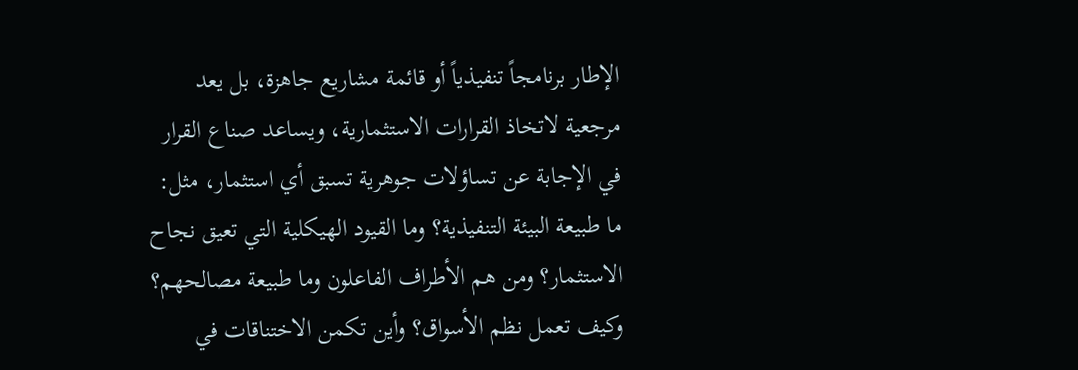الإطار برنامجاً تنفيذياً أو قائمة مشاريع جاهزة، بل يعد مرجعية لاتخاذ القرارات الاستثمارية، ويساعد صناع القرار في الإجابة عن تساؤلات جوهرية تسبق أي استثمار، مثل:
ما طبيعة البيئة التنفيذية؟ وما القيود الهيكلية التي تعيق نجاح الاستثمار؟ ومن هم الأطراف الفاعلون وما طبيعة مصالحهم؟ وكيف تعمل نظم الأسواق؟ وأين تكمن الاختناقات في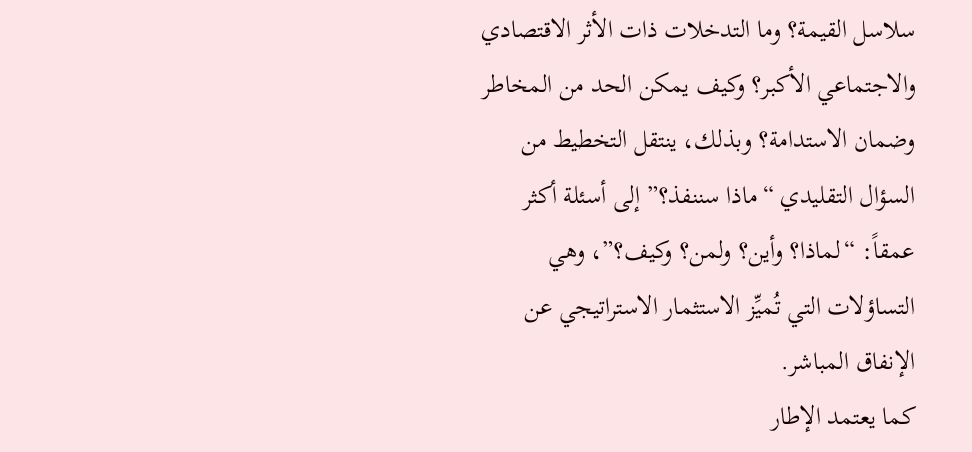سلاسل القيمة؟ وما التدخلات ذات الأثر الاقتصادي والاجتماعي الأكبر؟ وكيف يمكن الحد من المخاطر وضمان الاستدامة؟ وبذلك، ينتقل التخطيط من السؤال التقليدي “ماذا سننفذ؟” إلى أسئلة أكثر عمقاً: “لماذا؟ وأين؟ ولمن؟ وكيف؟”، وهي التساؤلات التي تُميِّز الاستثمار الاستراتيجي عن الإنفاق المباشر.
كما يعتمد الإطار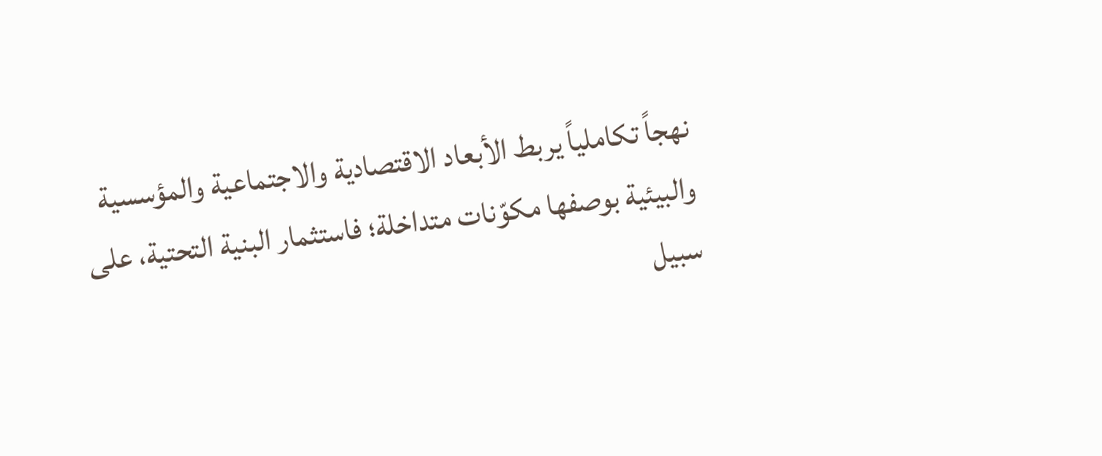نهجاً تكاملياً يربط الأبعاد الاقتصادية والاجتماعية والمؤسسية والبيئية بوصفها مكوّنات متداخلة؛ فاستثمار البنية التحتية، على سبيل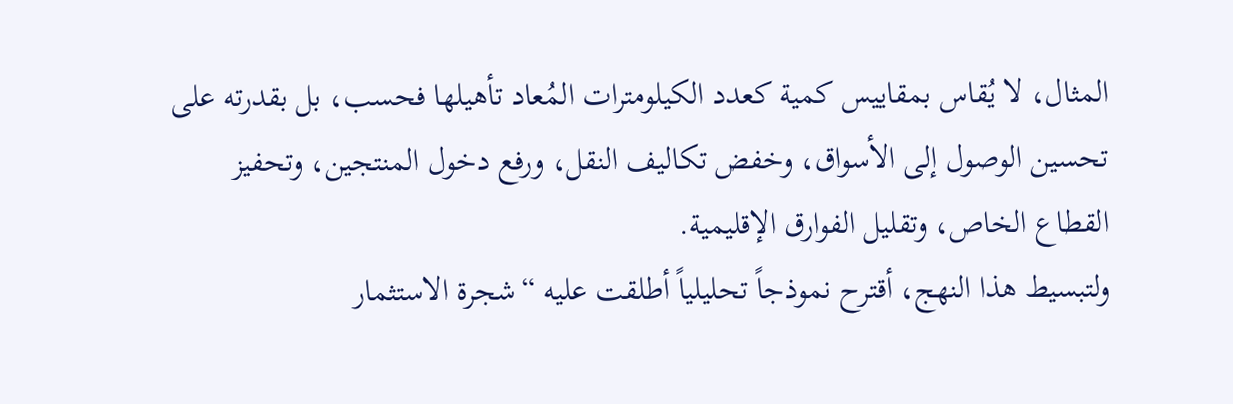المثال، لا يُقاس بمقاييس كمية كعدد الكيلومترات المُعاد تأهيلها فحسب، بل بقدرته على تحسين الوصول إلى الأسواق، وخفض تكاليف النقل، ورفع دخول المنتجين، وتحفيز القطاع الخاص، وتقليل الفوارق الإقليمية.
ولتبسيط هذا النهج، أقترح نموذجاً تحليلياً أطلقت عليه “شجرة الاستثمار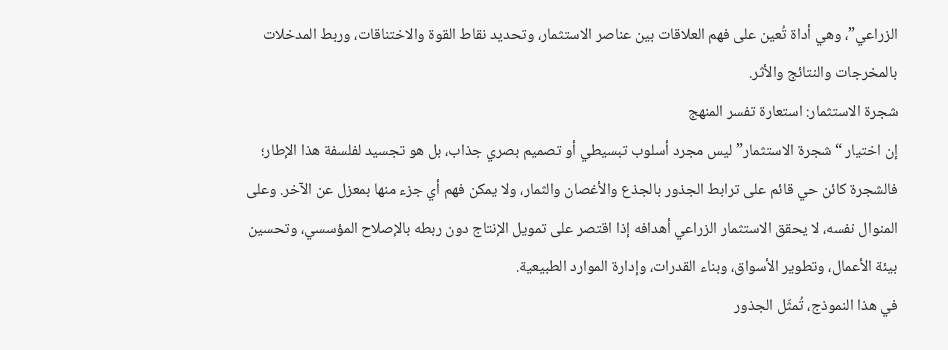الزراعي”، وهي أداة تُعين على فهم العلاقات بين عناصر الاستثمار، وتحديد نقاط القوة والاختناقات، وربط المدخلات بالمخرجات والنتائج والأثر.
شجرة الاستثمار: استعارة تفسر المنهج
إن اختيار “شجرة الاستثمار” ليس مجرد أسلوب تبسيطي أو تصميم بصري جذاب، بل هو تجسيد لفلسفة هذا الإطار؛ فالشجرة كائن حي قائم على ترابط الجذور بالجذع والأغصان والثمار، ولا يمكن فهم أي جزء منها بمعزل عن الآخر. وعلى المنوال نفسه، لا يحقق الاستثمار الزراعي أهدافه إذا اقتصر على تمويل الإنتاج دون ربطه بالإصلاح المؤسسي، وتحسين بيئة الأعمال، وتطوير الأسواق، وبناء القدرات، وإدارة الموارد الطبيعية.
في هذا النموذج، تُمثّل الجذور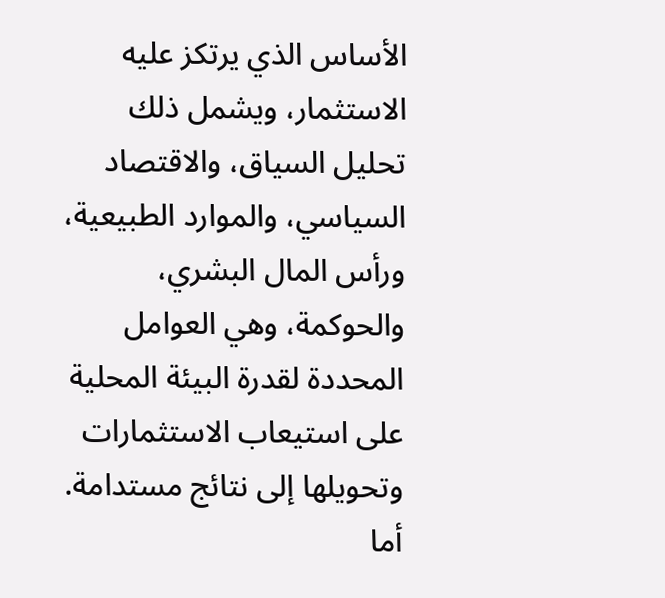الأساس الذي يرتكز عليه الاستثمار، ويشمل ذلك تحليل السياق، والاقتصاد السياسي، والموارد الطبيعية، ورأس المال البشري، والحوكمة، وهي العوامل المحددة لقدرة البيئة المحلية على استيعاب الاستثمارات وتحويلها إلى نتائج مستدامة.
أما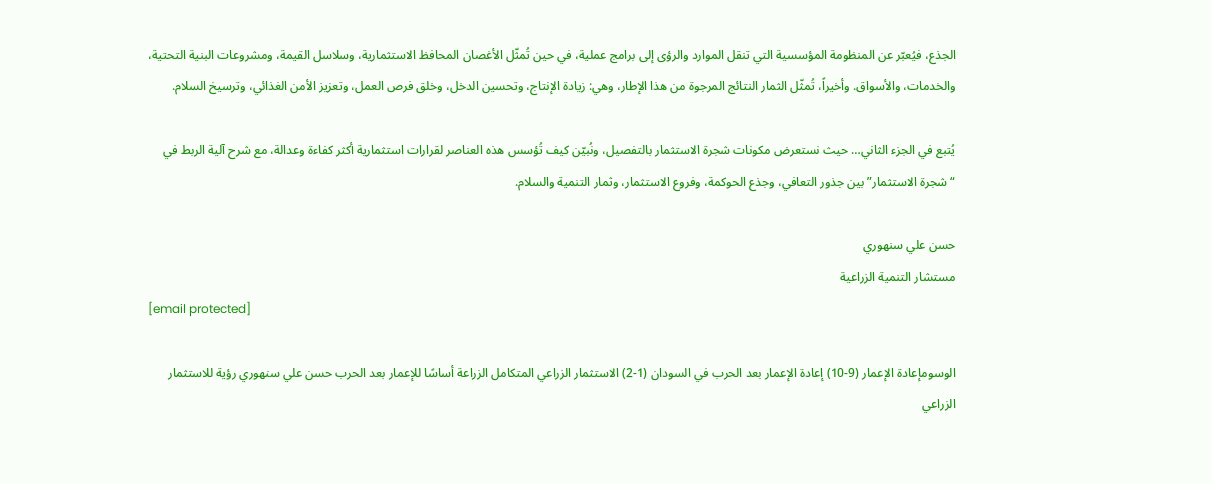الجذع، فيُعبّر عن المنظومة المؤسسية التي تنقل الموارد والرؤى إلى برامج عملية، في حين تُمثّل الأغصان المحافظ الاستثمارية، وسلاسل القيمة، ومشروعات البنية التحتية، والخدمات، والأسواق. وأخيراً، تُمثّل الثمار النتائج المرجوة من هذا الإطار، وهي: زيادة الإنتاج، وتحسين الدخل، وخلق فرص العمل، وتعزيز الأمن الغذائي، وترسيخ السلام.

يُتبع في الجزء الثاني… حيث نستعرض مكونات شجرة الاستثمار بالتفصيل، ونُبيّن كيف تُؤسس هذه العناصر لقرارات استثمارية أكثر كفاءة وعدالة، مع شرح آلية الربط في “شجرة الاستثمار” بين جذور التعافي، وجذع الحوكمة، وفروع الاستثمار، وثمار التنمية والسلام.

حسن علي سنهوري
مستشار التنمية الزراعية
[email protected]

الوسومإعادة الإعمار (9-10) إعادة الإعمار بعد الحرب في السودان (1-2) الاستثمار الزراعي المتكامل الزراعة أساسًا للإعمار بعد الحرب حسن علي سنهوري رؤية للاستثمار الزراعي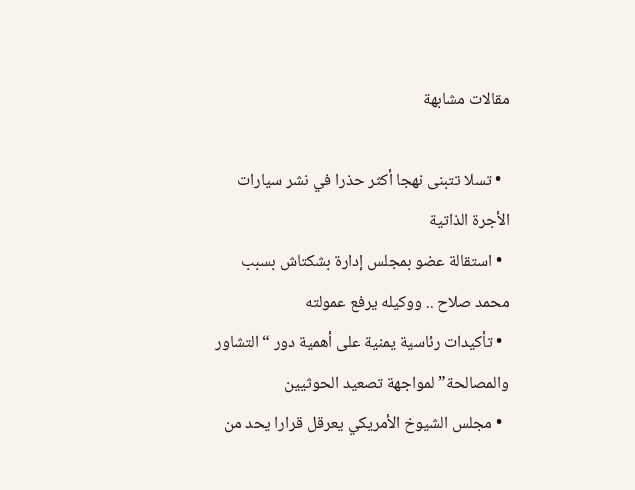مقالات مشابهة

  • تسلا تتبنى نهجا أكثر حذرا في نشر سيارات الأجرة الذاتية
  • استقالة عضو بمجلس إدارة بشكتاش بسبب محمد صلاح .. ووكيله يرفع عمولته
  • تأكيدات رئاسية يمنية على أهمية دور “التشاور والمصالحة” لمواجهة تصعيد الحوثيين
  • مجلس الشيوخ الأمريكي يعرقل قرارا يحد من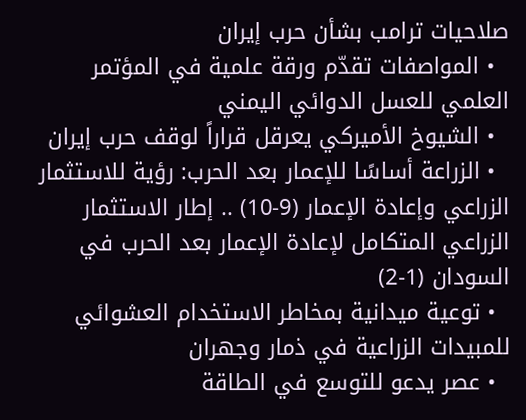صلاحيات ترامب بشأن حرب إيران
  • المواصفات تقدّم ورقة علمية في المؤتمر العلمي للعسل الدوائي اليمني
  • الشيوخ الأميركي يعرقل قراراً لوقف حرب إيران
  • الزراعة أساسًا للإعمار بعد الحرب: رؤية للاستثمار الزراعي وإعادة الإعمار (9-10) .. إطار الاستثمار الزراعي المتكامل لإعادة الإعمار بعد الحرب في السودان (1-2)
  • توعية ميدانية بمخاطر الاستخدام العشوائي للمبيدات الزراعية في ذمار وجهران
  • عصر يدعو للتوسع في الطاقة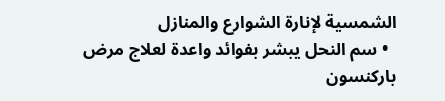الشمسية لإنارة الشوارع والمنازل
  • سم النحل يبشر بفوائد واعدة لعلاج مرض باركنسون